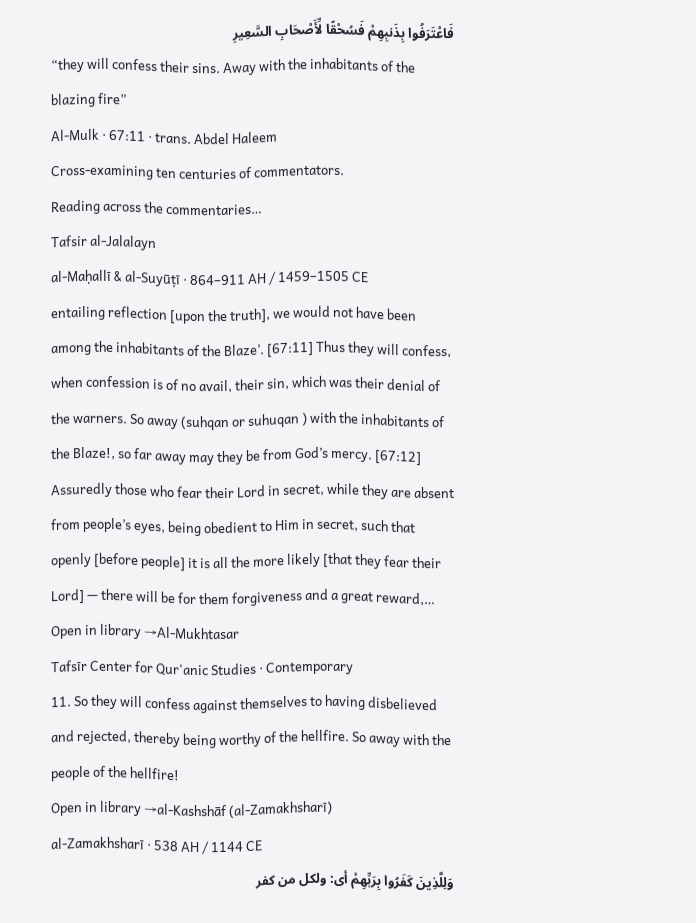فَاعْتَرَفُوا بِذَنبِهِمْ فَسُحْقًا لِّأَصْحَابِ السَّعِيرِ
“they will confess their sins. Away with the inhabitants of the blazing fire”
Al-Mulk · 67:11 · trans. Abdel Haleem
Cross-examining ten centuries of commentators.
Reading across the commentaries…
Tafsir al-Jalalayn
al-Maḥallī & al-Suyūṭī · 864–911 AH / 1459–1505 CE
entailing reflection [upon the truth], we would not have been among the inhabitants of the Blaze’. [67:11] Thus they will confess, when confession is of no avail, their sin, which was their denial of the warners. So away (suhqan or suhuqan ) with the inhabitants of the Blaze!, so far away may they be from God’s mercy. [67:12] Assuredly those who fear their Lord in secret, while they are absent from people’s eyes, being obedient to Him in secret, such that openly [before people] it is all the more likely [that they fear their Lord] — there will be for them forgiveness and a great reward,…
Open in library →Al-Mukhtasar
Tafsīr Center for Qur'anic Studies · Contemporary
11. So they will confess against themselves to having disbelieved and rejected, thereby being worthy of the hellfire. So away with the people of the hellfire!
Open in library →al-Kashshāf (al-Zamakhsharī)
al-Zamakhsharī · 538 AH / 1144 CE
وَلِلَّذِينَ كَفَرُوا بِرَبِّهِمْ أى: ولكل من كفر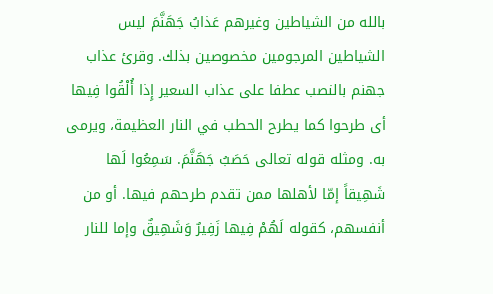بالله من الشياطين وغيرهم عَذابُ جَهَنَّمَ ليس الشياطين المرجومين مخصوصين بذلك. وقرئ عذاب جهنم بالنصب عطفا على عذاب السعير إِذا أُلْقُوا فِيها أى طرحوا كما يطرح الحطب في النار العظيمة، ويرمى به. ومثله قوله تعالى حَصَبُ جَهَنَّمَ. سَمِعُوا لَها شَهِيقاً إمّا لأهلها ممن تقدم طرحهم فيها. أو من أنفسهم، كقوله لَهُمْ فِيها زَفِيرٌ وَشَهِيقٌ وإما للنار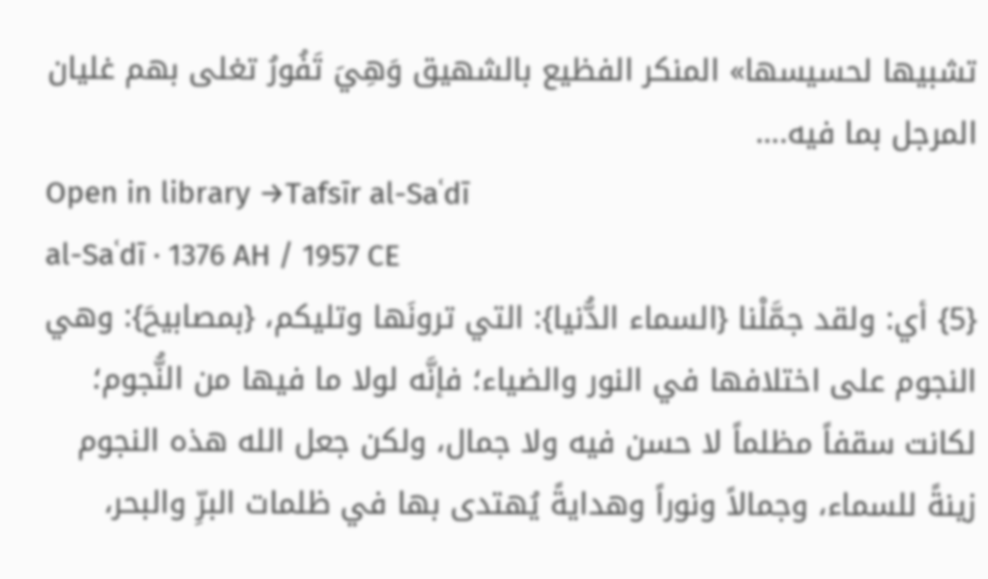تشبيها لحسيسها» المنكر الفظيع بالشهيق وَهِيَ تَفُورُ تغلى بهم غليان المرجل بما فيه.…
Open in library →Tafsīr al-Saʿdī
al-Saʿdī · 1376 AH / 1957 CE
{5} أي: ولقد جمَّلْنا {السماء الدُّنيا}: التي ترونَها وتليكم، {بمصابيحَ}: وهي النجوم على اختلافها في النور والضياء؛ فإنَّه لولا ما فيها من النُّجوم؛ لكانت سقفاً مظلماً لا حسن فيه ولا جمال، ولكن جعل الله هذه النجوم زينةً للسماء، وجمالاً ونوراً وهدايةً يُهتدى بها في ظلمات البرِّ والبحر،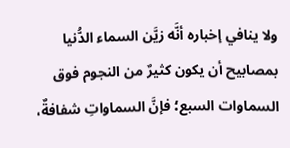ولا ينافي إخباره أنَّه زيَّن السماء الدُّنيا بمصابيح أن يكون كثيرٌ من النجوم فوق السماوات السبع؛ فإنَّ السماواتِ شفافةٌ،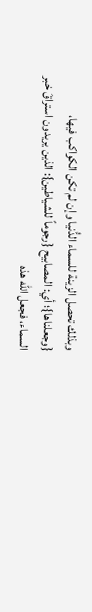وبذلك تحصل الزينة للسماء الدُّنيا وإن لم تكن الكواكب فيها، {وجعلناها}؛ أي: المصابيح {رجوماً للشياطين}: الذين يريدون استراقَ خبر السماء، فجعل الله هذه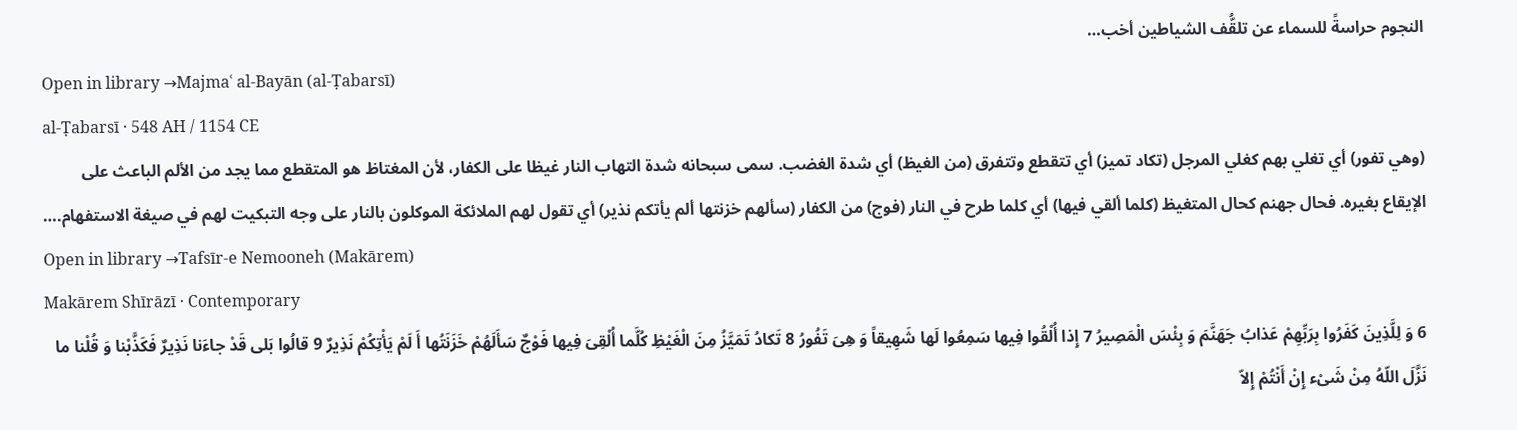النجوم حراسةً للسماء عن تلقُّف الشياطين أخب…
Open in library →Majmaʿ al-Bayān (al-Ṭabarsī)
al-Ṭabarsī · 548 AH / 1154 CE
(وهي تفور) أي تغلي بهم كغلي المرجل (تكاد تميز) أي تتقطع وتتفرق (من الغيظ) أي شدة الغضب. سمى سبحانه شدة التهاب النار غيظا على الكفار، لأن المغتاظ هو المتقطع مما يجد من الألم الباعث على الإيقاع بغيره. فحال جهنم كحال المتغيظ (كلما ألقي فيها) أي كلما طرح في النار (فوج) من الكفار (سألهم خزنتها ألم يأتكم نذير) أي تقول لهم الملائكة الموكلون بالنار على وجه التبكيت لهم في صيغة الاستفهام.…
Open in library →Tafsīr-e Nemooneh (Makārem)
Makārem Shīrāzī · Contemporary
6 وَ لِلَّذِینَ کَفَرُوا بِرَبِّهِمْ عَذابُ جَهَنَّمَ وَ بِئْسَ الْمَصِیرُ 7 إِذا أُلْقُوا فِیها سَمِعُوا لَها شَهِیقاً وَ هِیَ تَفُورُ 8 تَکادُ تَمَیَّزُ مِنَ الْغَیْظِ کُلَّما أُلْقِیَ فِیها فَوْجٌ سَأَلَهُمْ خَزَنَتُها أَ لَمْ یَأْتِکُمْ نَذِیرٌ 9 قالُوا بَلى قَدْ جاءَنا نَذِیرٌ فَکَذَّبْنا وَ قُلْنا ما نَزَّلَ اللّهُ مِنْ شَیْء إِنْ أَنْتُمْ إِلاّ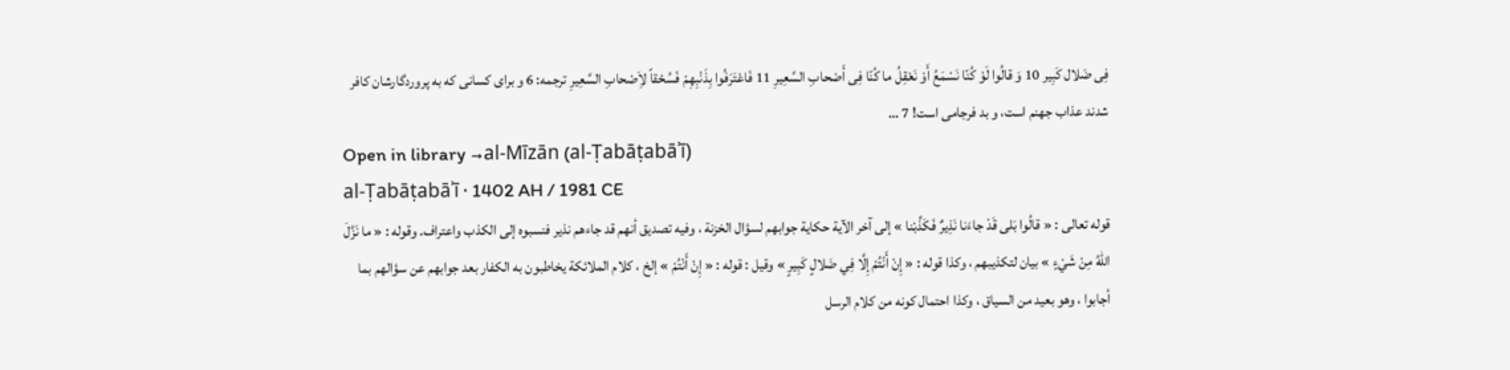فِی ضَلال کَبِیر 10 وَ قالُوا لَوْ کُنّا نَسْمَعُ أَوْ نَعْقِلُ ما کُنّا فِی أَصْحابِ السَّعِیرِ 11 فَاعْتَرَفُوا بِذَنْبِهِمْ فَسُحْقاً لاَِصْحابِ السَّعِیرِ ترجمه: 6 و براى کسانى که به پروردگارشان کافر شدند عذاب جهنم است، و بد فرجامى است! 7 …
Open in library →al-Mīzān (al-Ṭabāṭabāʾī)
al-Ṭabāṭabāʾī · 1402 AH / 1981 CE
قوله تعالى : « قالُوا بَلى قَدْ جاءَنا نَذِيرٌ فَكَذَّبْنا » إلى آخر الآية حكاية جوابهم لسؤال الخزنة ، وفيه تصديق أنهم قد جاءهم نذير فنسبوه إلى الكذب واعتراف. وقوله : « ما نَزَّلَ اللهُ مِنْ شَيْءٍ » بيان لتكذيبهم ، وكذا قوله : « إِنْ أَنْتُمْ إِلَّا فِي ضَلالٍ كَبِيرٍ » وقيل : قوله : « إِنْ أَنْتُمْ » إلخ ، كلام الملائكة يخاطبون به الكفار بعد جوابهم عن سؤالهم بما أجابوا ، وهو بعيد من السياق ، وكذا احتمال كونه من كلام الرسل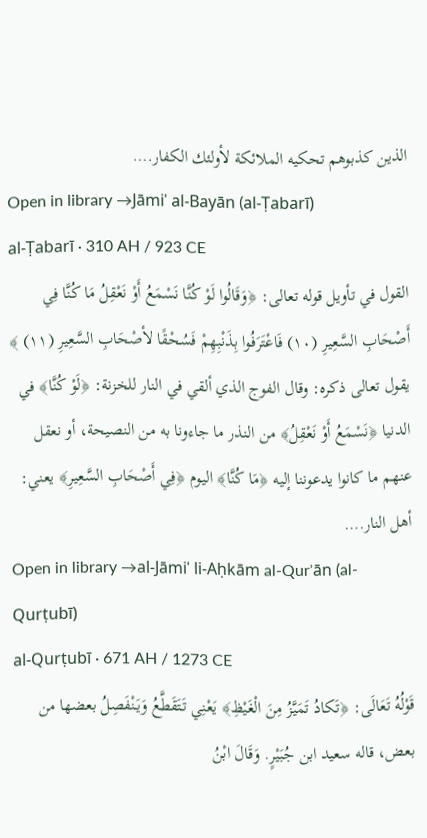الذين كذبوهم تحكيه الملائكة لأولئك الكفار.…
Open in library →Jāmiʿ al-Bayān (al-Ṭabarī)
al-Ṭabarī · 310 AH / 923 CE
القول في تأويل قوله تعالى: ﴿وَقَالُوا لَوْ كُنَّا نَسْمَعُ أَوْ نَعْقِلُ مَا كُنَّا فِي أَصْحَابِ السَّعِيرِ (١٠) فَاعْتَرَفُوا بِذَنْبِهِمْ فَسُحْقًا لأصْحَابِ السَّعِيرِ (١١) ﴾ يقول تعالى ذكره: وقال الفوج الذي ألقي في النار للخزنة: ﴿لَوْ كُنَّا﴾ في الدنيا ﴿نَسْمَعُ أَوْ نَعْقِلُ﴾ من النذر ما جاءونا به من النصيحة، أو نعقل عنهم ما كانوا يدعوننا إليه ﴿مَا كُنَّا﴾ اليوم ﴿فِي أَصْحَابِ السَّعِيرِ﴾ يعني: أهل النار.…
Open in library →al-Jāmiʿ li-Aḥkām al-Qurʾān (al-Qurṭubī)
al-Qurṭubī · 671 AH / 1273 CE
قَوْلُهُ تَعَالَى: ﴿تَكادُ تَمَيَّزُ مِنَ الْغَيْظِ﴾ يَعْنِي تَتَقَطَّعُ وَيَنْفَصِلُ بعضها من بعض، قاله سعيد ابن جُبَيْرٍ. وَقَالَ ابْنُ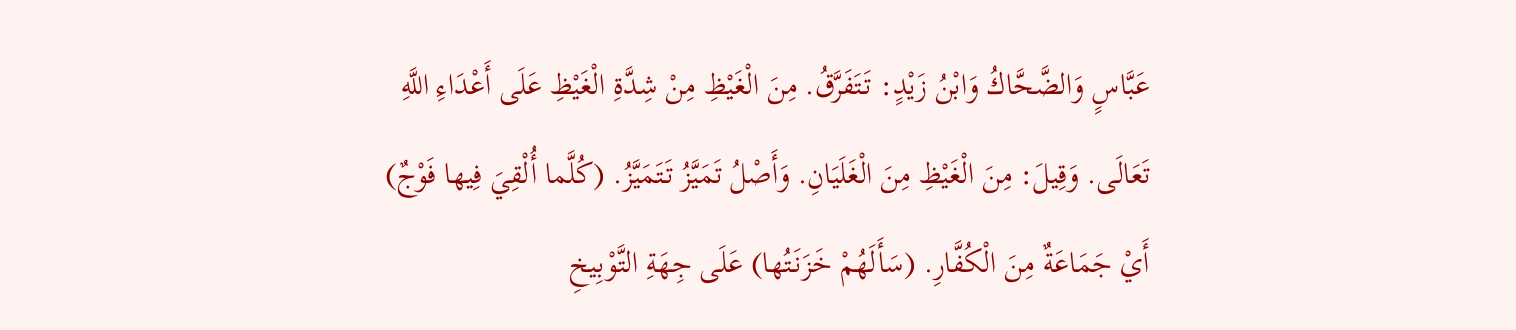عَبَّاسٍ وَالضَّحَّاكُ وَابْنُ زَيْدٍ: تَتَفَرَّقُ. مِنَ الْغَيْظِ مِنْ شِدَّةِ الْغَيْظِ عَلَى أَعْدَاءِ اللَّهِ تَعَالَى. وَقِيلَ: مِنَ الْغَيْظِ مِنَ الْغَلَيَانِ. وَأَصْلُ تَمَيَّزُ تَتَمَيَّزُ. (كُلَّما أُلْقِيَ فِيها فَوْجٌ) أَيْ جَمَاعَةٌ مِنَ الْكُفَّارِ. (سَأَلَهُمْ خَزَنَتُها) عَلَى جِهَةِ التَّوْبِيخِ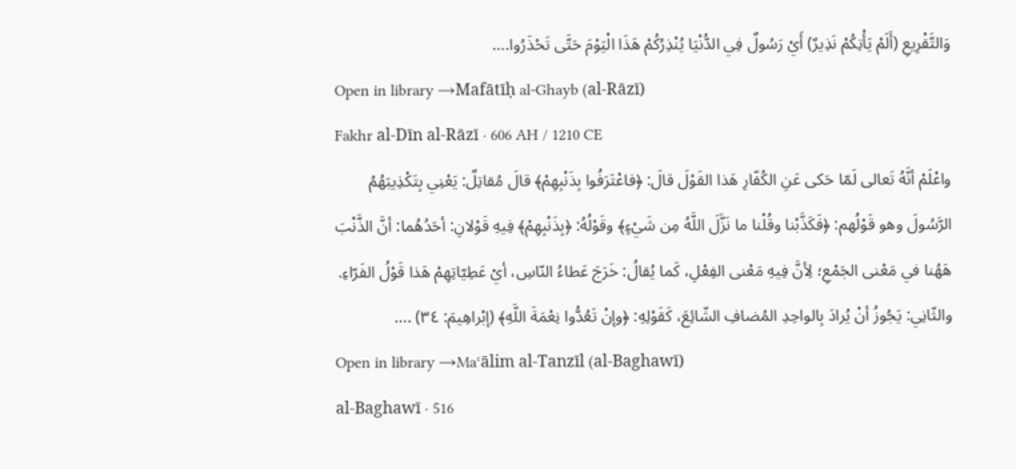وَالتَّقْرِيعِ (أَلَمْ يَأْتِكُمْ نَذِيرٌ) أَيْ رَسُولٌ فِي الدُّنْيَا يُنْذِرُكُمْ هَذَا الْيَوْمَ حَتَّى تَحْذَرُوا.…
Open in library →Mafātīḥ al-Ghayb (al-Rāzī)
Fakhr al-Dīn al-Rāzī · 606 AH / 1210 CE
واعْلَمْ أنَّهُ تَعالى لَمّا حَكى عَنِ الكُفّارِ هَذا القَوْلَ قالَ: ﴿فاعْتَرَفُوا بِذَنْبِهِمْ﴾ قالَ مُقاتِلٌ: يَعْنِي بِتَكْذِيبَهُمُ الرَّسُولَ وهو قَوْلُهم: ﴿فَكَذَّبْنا وقُلْنا ما نَزَّلَ اللَّهُ مِن شَيْءٍ﴾ وقَوْلُهُ: ﴿بِذَنْبِهِمْ﴾ فِيهِ قَوْلانِ: أحَدُهُما: أنَّ الذَّنْبَ هَهُنا في مَعْنى الجَمْعِ؛ لِأنَّ فِيهِ مَعْنى الفِعْلِ، كَما يُقالُ: خَرَجَ عَطاءُ النّاسِ، أيْ عَطِيّاتِهِمْ هَذا قَوْلُ الفَرّاءِ. والثّانِي: يَجُوزُ أنْ يُرادَ بِالواحِدِ المُضافِ الشّائِعَ، كَقَوْلِهِ: ﴿وإنْ تَعُدُّوا نِعْمَةَ اللَّهِ﴾ (إبْراهِيمَ: ٣٤) .…
Open in library →Maʿālim al-Tanzīl (al-Baghawī)
al-Baghawī · 516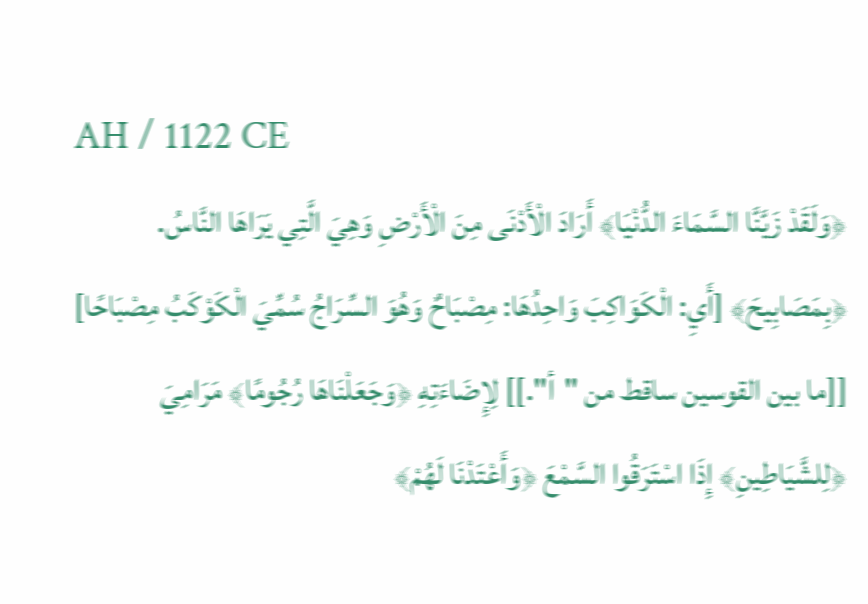AH / 1122 CE
﴿وَلَقَدْ زَيَّنَّا السَّمَاءَ الدُّنْيَا﴾ أَرَادَ الْأَدْنَى مِنَ الْأَرْضِ وَهِيَ الَّتِي يَرَاهَا النَّاسُ. ﴿بِمَصَابِيحَ﴾ [أَيِ: الْكَوَاكِبَ وَاحِدُهَا: مِصْبَاحٌ وَهُوَ السِّرَاجُ سُمِّيَ الْكَوْكَبُ مِصْبَاحًا] [[ما بين القوسين ساقط من "أ".]] لِإِضَاءَتِهِ ﴿وَجَعَلْنَاهَا رُجُومًا﴾ مَرَامِيَ ﴿لِلشَّيَاطِينِ﴾ إِذَا اسْتَرَقُوا السَّمْعَ ﴿وَأَعْتَدْنَا لَهُمْ﴾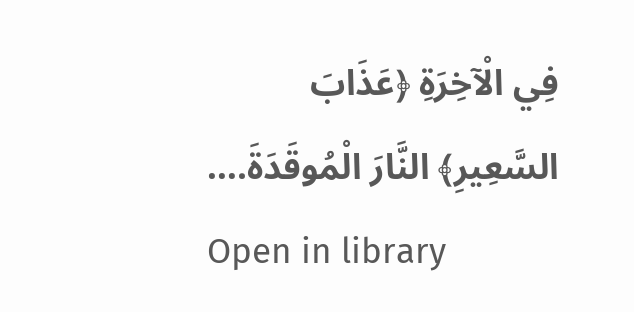فِي الْآخِرَةِ ﴿عَذَابَ السَّعِيرِ﴾ النَّارَ الْمُوقَدَةَ.…
Open in library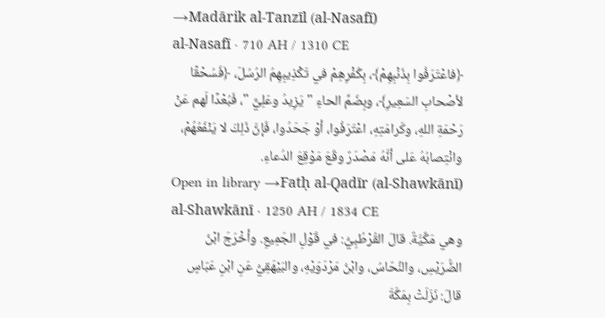→Madārik al-Tanzīl (al-Nasafī)
al-Nasafī · 710 AH / 1310 CE
﴿فاعْتَرَفُوا بِذَنْبِهِمْ﴾، بِكُفْرِهِمْ في تَكْذِيبِهِمُ الرُسُلَ، ﴿فَسُحْقًا لأصْحابِ السَعِيرِ﴾، وبِضَمِّ الحاءِ " يَزِيدُ وعَلِيٌّ "، فَبُعْدًا لَهم عَنْ رَحْمَةِ اللهِ، وكَرامَتِهِ، اعْتَرَفُوا، أوْ جَحَدُوا، فَإنَّ ذَلِكَ لا يَنْفَعُهُمْ، وانْتِصابُهُ عَلى أنَّهُ مَصْدَرٌ وقَعَ مَوْقِعَ الدُعاءِ.
Open in library →Fatḥ al-Qadīr (al-Shawkānī)
al-Shawkānī · 1250 AH / 1834 CE
وهي مَكِّيَّةٌ. قالَ القُرْطُبِيُّ: في قَوْلِ الجَمِيعِ. وأخْرَجَ ابْنُ الضُّرَيْسِ، والنَّحّاسُ، وابْنُ مَرْدَوَيْهِ، والبَيْهَقِيُّ عَنِ ابْنِ عَبّاسٍ قالَ: نَزَلَتْ بِمَكَّةَ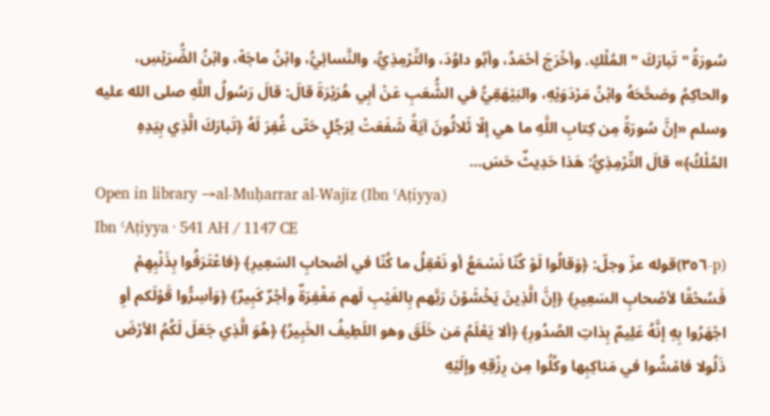سُورَةُ " تَبارَكَ " المُلْكِ. وأخْرَجَ أحْمَدُ، وأبُو داوُدَ، والتِّرْمِذِيُّ، والنَّسائِيُّ، وابْنُ ماجَهْ، وابْنُ الضُّرَيْسِ، والحاكِمُ وصَحَّحَهُ وابْنُ مَرْدَوَيْهِ، والبَيْهَقِيُّ في الشُّعَبِ عَنْ أبِي هُرَيْرَةَ قالَ: قالَ رَسُولُ اللَّهِ صلى الله عليه وسلم «إنَّ سُورَةً مِن كِتابِ اللَّهِ ما هي إلّا ثَلاثُونَ آيَةً شَفَعَتْ لِرَجُلٍ حَتّى غُفِرَ لَهُ ﴿تَبارَكَ الَّذِي بِيَدِهِ المُلْكُ﴾» قالَ التِّرْمِذِيُّ: هَذا حَدِيثٌ حَسَ…
Open in library →al-Muḥarrar al-Wajīz (Ibn ʿAṭiyya)
Ibn ʿAṭiyya · 541 AH / 1147 CE
(p-٣٥٦)قوله عزّ وجلّ: ﴿وَقالُوا لَوْ كُنّا نَسْمَعُ أو نَعْقِلُ ما كُنّا في أصْحابِ السَعِيرِ﴾ ﴿فاعْتَرَفُوا بِذَنْبِهِمْ فَسُحْقًا لأصْحابِ السَعِيرِ﴾ ﴿إنَّ الَّذِينَ يَخْشَوْنَ رَبَّهم بِالغَيْبِ لَهم مَغْفِرَةٌ وأجْرٌ كَبِيرٌ﴾ ﴿وَأسِرُّوا قَوْلَكم أوِ اجْهَرُوا بِهِ إنَّهُ عَلِيمٌ بِذاتِ الصُدُورِ﴾ ﴿ألا يَعْلَمُ مَن خَلَقَ وهو اللَطِيفُ الخَبِيرُ﴾ ﴿هُوَ الَّذِي جَعَلَ لَكُمُ الأرْضَ ذَلُولا فامْشُوا في مَناكِبِها وكُلُوا مِن رِزْقِهِ وإلَيْهِ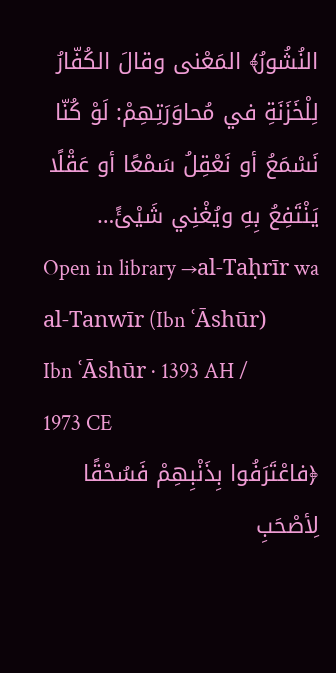النُشُورُ﴾ المَعْنى وقالَ الكُفّارُ لِلْخَزَنَةِ في مُحاوَرَتِهِمْ: لَوْ كُنّا نَسْمَعُ أو نَعْقِلُ سَمْعًا أو عَقْلًا يَنْتَفِعُ بِهِ ويُغْنِي شَيْئً…
Open in library →al-Taḥrīr wa al-Tanwīr (Ibn ʿĀshūr)
Ibn ʿĀshūr · 1393 AH / 1973 CE
﴿فاعْتَرَفُوا بِذَنْبِهِمْ فَسُحْقًا لِأصْحَبِ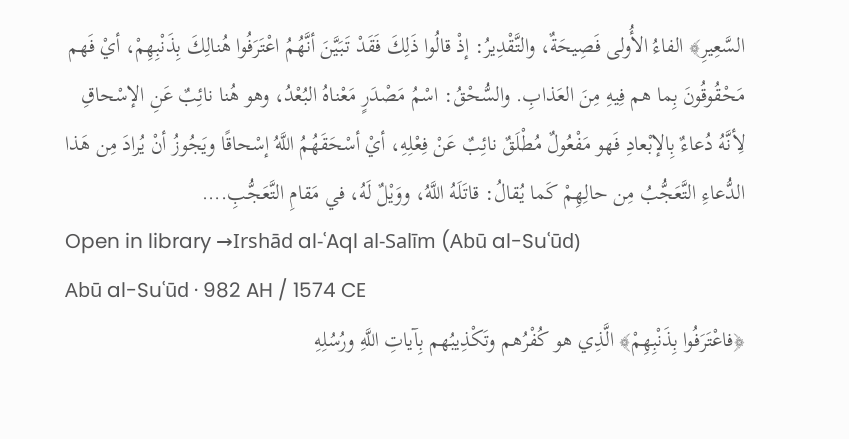السَّعِيرِ﴾ الفاءُ الأُولى فَصِيحَةٌ، والتَّقْدِيرُ: إذْ قالُوا ذَلِكَ فَقَدْ تَبَيَّنَ أنَّهُمُ اعْتَرَفُوا هُنالِكَ بِذَنْبِهِمْ، أيْ فَهم مَحْقُوقُونَ بِما هم فِيهِ مِنَ العَذابِ. والسُّحْقُ: اسْمُ مَصْدَرٍ مَعْناهُ البُعْدُ، وهو هُنا نائِبٌ عَنِ الإسْحاقِ لِأنَّهُ دُعاءٌ بِالإبْعادِ فَهو مَفْعُولٌ مُطْلَقٌ نائِبٌ عَنْ فِعْلِهِ، أيْ أسْحَقَهُمُ اللَّهُ إسْحاقًا ويَجُوزُ أنْ يُرادَ مِن هَذا الدُّعاءِ التَّعَجُّبُ مِن حالِهِمْ كَما يُقالُ: قاتَلَهُ اللَّهُ، ووَيْلٌ لَهُ، في مَقامِ التَّعَجُّبِ.…
Open in library →Irshād al-ʿAql al-Salīm (Abū al-Suʿūd)
Abū al-Suʿūd · 982 AH / 1574 CE
﴿فاعْتَرَفُوا بِذَنْبِهِمْ﴾ الَّذِي هو كُفْرُهم وتَكْذِيبُهم بِآياتِ اللَّهِ ورُسُلِهِ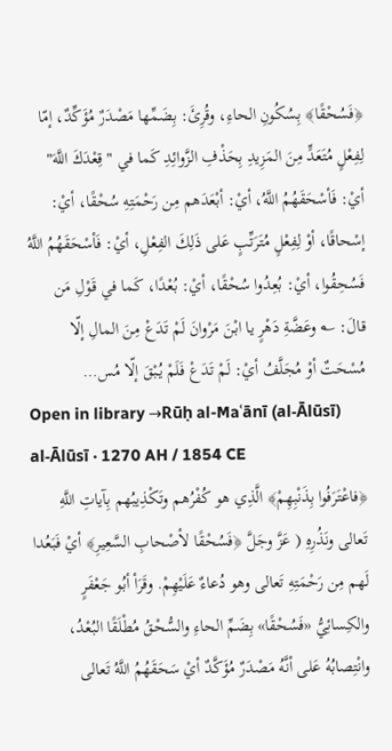﴿فَسُحْقًا﴾ بِسُكُونِ الحاءِ، وقُرِئَ: بِضَمِّها مَصْدَرٌ مُؤَكِّدٌ، إمّا لِفِعْلٍ مُتَعَدٍّ مِنَ المَزِيدِ بِحَذْفِ الزَّوائِدِ كَما في "قِعْدَكَ اللَّهَ" أيْ: فَأسْحَقَهُمُ اللَّهُ، أيْ: أبْعَدَهم مِن رَحْمَتِهِ سُحْقًا، أيْ: إسْحاقًا، أوْ لِفِعْلٍ مُتَرَتِّبٍ عَلى ذَلِكَ الفِعْلِ، أيْ: فَأسْحَقَهُمُ اللَّهُ فَسُحِقُوا، أيْ: بُعِدُوا سُحْقًا، أيْ: بُعْدًا، كَما في قَوْلِ مَن قالَ: ؎ وعَضَّةِ دَهْرٍ يا ابْنَ مَرْوانَ لَمْ تَدَعْ مِنَ المالِ إلّا مُسْحَتٌ أوْ مُجَلَّفُ أيْ: لَمْ تَدَعْ فَلَمْ يُبْقَ إلّا مُس…
Open in library →Rūḥ al-Maʿānī (al-Ālūsī)
al-Ālūsī · 1270 AH / 1854 CE
﴿فاعْتَرَفُوا بِذَنْبِهِمْ﴾ الَّذِي هو كُفْرُهم وتَكْذِيبُهم بِآياتِ اللَّهِ تَعالى ونَذُرِهِ ( عَزَّ وجَلَّ ﴿فَسُحْقًا لأصْحابِ السَّعِيرِ﴾ أيْ فَبَعُدا لَهم مِن رَحْمَتِهِ تَعالى وهو دُعاءٌ عَلَيْهِمْ. وقَرَأ أبُو جَعْفَرٍ والكِسائِيُّ «فَسُحْقًا» بِضَمِّ الحاءِ والسُّحْقُ مُطْلَقًا البُعْدُ، وانْتِصابُهُ عَلى أنَّهُ مَصْدَرٌ مُؤَكَّدٌ أيْ سَحَقَهُمُ اللَّهُ تَعالى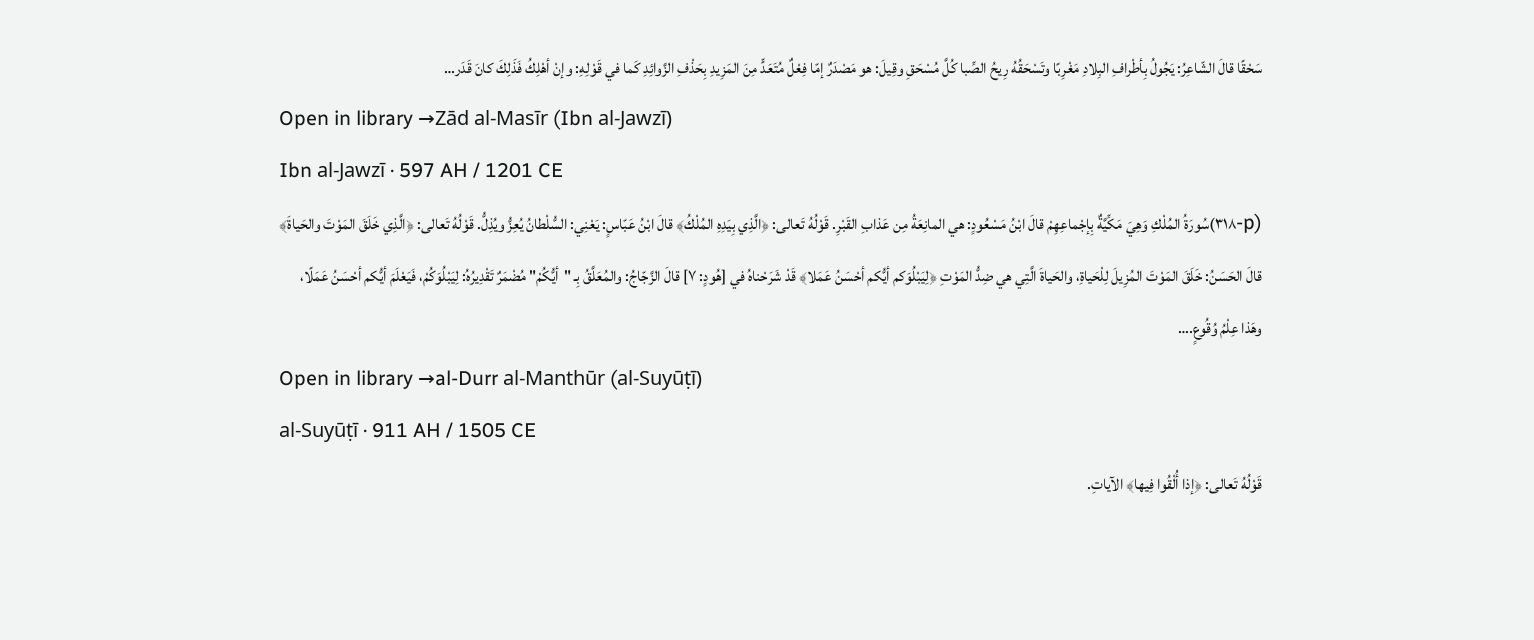سَحْقًا قالَ الشّاعِرُ: يَجُولُ بِأطْرافِ البِلادِ مَغْرِبًا وتَسْحَقُهُ رِيحُ الصِّبا كُلَّ مُسْحَقِ وقِيلَ: هو مَصْدَرٌ إمّا فِعْلٌ مُتَعَدٍّ مِنَ المَزِيدِ بِحَذْفِ الزَّوائِدِ كَما في قَوْلِهِ: وإنْ أهْلِكُ فَذَلِكَ كانَ قَدَر…
Open in library →Zād al-Masīr (Ibn al-Jawzī)
Ibn al-Jawzī · 597 AH / 1201 CE
(p-٣١٨)سُورَةُ المُلْكِ وَهِيَ مَكِّيَّةٌ بِإجْماعِهِمْ قالَ ابْنُ مَسْعُودٍ: هي المانِعَةُ مِن عَذابِ القَبْرِ. قَوْلُهُ تَعالى: ﴿الَّذِي بِيَدِهِ المُلْكُ﴾ قالَ ابْنُ عَبّاسٍ: يَعْنِي: السُّلْطانُ يُعِزُّ ويُذِلُّ. قَوْلُهُ تَعالى: ﴿الَّذِي خَلَقَ المَوْتَ والحَياةَ﴾ قالَ الحَسَنُ: خَلَقَ المَوْتَ المُزِيلَ لِلْحَياةِ، والحَياةَ الَّتِي هي ضِدُّ المَوْتِ ﴿لِيَبْلُوَكم أيُّكم أحْسَنُ عَمَلا﴾ قَدْ شَرَحْناهُ في [هُودٍ: ٧] قالَ الزَّجّاجُ: والمُعَلَّقُ بِـ "أيُّكُمْ" مُضْمَرٌ تَقْدِيرُهُ: لِيَبْلُوَكُمْ، فَيَعْلَمَ أيُّكم أحْسَنُ عَمَلًا، وهَذا عِلْمُ وُقُوعٍ.…
Open in library →al-Durr al-Manthūr (al-Suyūṭī)
al-Suyūṭī · 911 AH / 1505 CE
قَوْلُهُ تَعالى: ﴿إذا أُلْقُوا فِيها﴾ الآياتِ.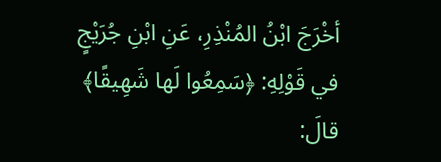أخْرَجَ ابْنُ المُنْذِرِ، عَنِ ابْنِ جُرَيْجٍ في قَوْلِهِ: ﴿سَمِعُوا لَها شَهِيقًا﴾ قالَ: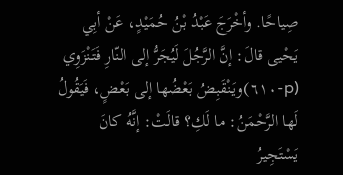صِياحًا. وأخْرَجَ عَبْدُ بْنُ حُمَيْدٍ، عَنْ أبِي يَحْيى قالَ: إنَّ الرَّجُلَ لَيُجَرُّ إلى النّارِ فَتَنْزَوِي (p-٦١٠)ويَنْقَبِضُ بَعْضُها إلى بَعْضٍ، فَيَقُولُ لَها الرَّحْمَنُ: ما لَكِ؟ قالَتْ: إنَّهُ كانَ يَسْتَجِيرُ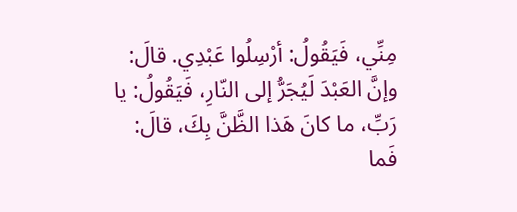مِنِّي، فَيَقُولُ: أرْسِلُوا عَبْدِي. قالَ: وإنَّ العَبْدَ لَيُجَرُّ إلى النّارِ، فَيَقُولُ: يا رَبِّ، ما كانَ هَذا الظَّنَّ بِكَ، قالَ: فَما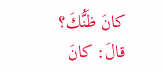كانَ ظَنُّكَ؟ قالَ: كانَ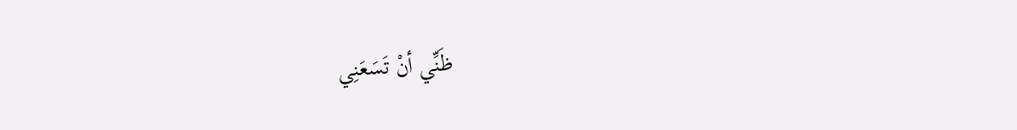ظَنِّي أنْ تَسَعَنِي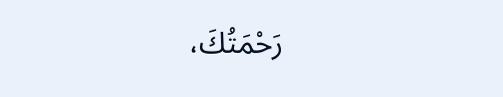رَحْمَتُكَ،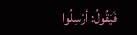فَيَقُولُ: أرْسِلُوا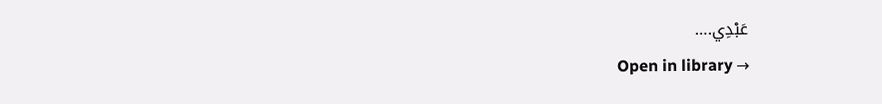عَبْدِي.…
Open in library →